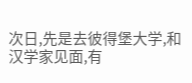次日,先是去彼得堡大学,和汉学家见面,有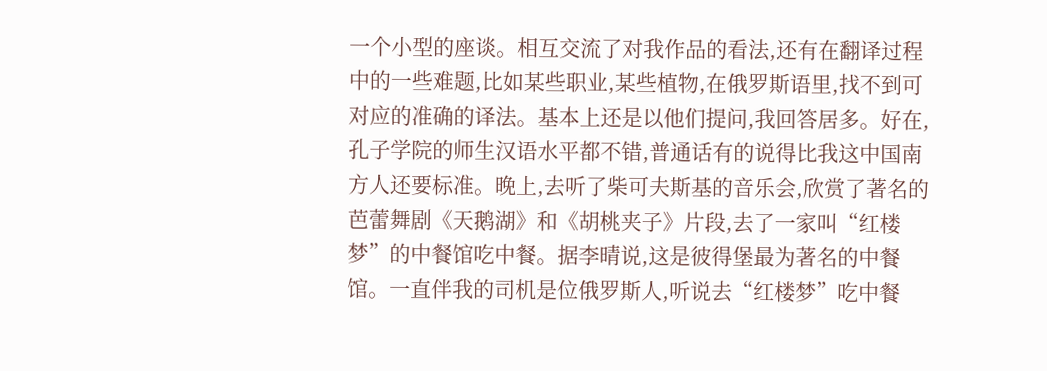一个小型的座谈。相互交流了对我作品的看法,还有在翻译过程中的一些难题,比如某些职业,某些植物,在俄罗斯语里,找不到可对应的准确的译法。基本上还是以他们提问,我回答居多。好在,孔子学院的师生汉语水平都不错,普通话有的说得比我这中国南方人还要标准。晚上,去听了柴可夫斯基的音乐会,欣赏了著名的芭蕾舞剧《天鹅湖》和《胡桃夹子》片段,去了一家叫“红楼梦”的中餐馆吃中餐。据李晴说,这是彼得堡最为著名的中餐馆。一直伴我的司机是位俄罗斯人,听说去“红楼梦”吃中餐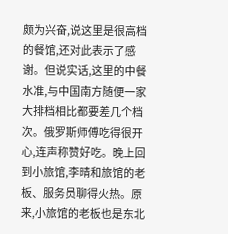颇为兴奋,说这里是很高档的餐馆,还对此表示了感谢。但说实话,这里的中餐水准,与中国南方随便一家大排档相比都要差几个档次。俄罗斯师傅吃得很开心,连声称赞好吃。晚上回到小旅馆,李晴和旅馆的老板、服务员聊得火热。原来,小旅馆的老板也是东北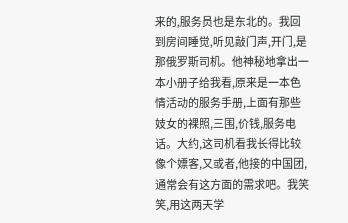来的,服务员也是东北的。我回到房间睡觉,听见敲门声,开门,是那俄罗斯司机。他神秘地拿出一本小册子给我看,原来是一本色情活动的服务手册,上面有那些妓女的裸照,三围,价钱,服务电话。大约,这司机看我长得比较像个嫖客,又或者,他接的中国团,通常会有这方面的需求吧。我笑笑,用这两天学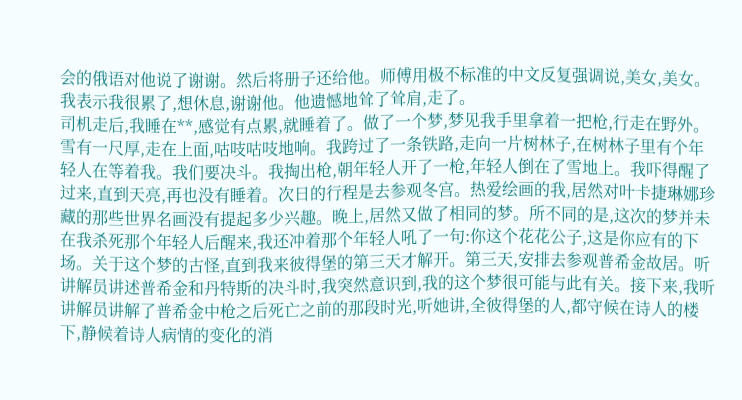会的俄语对他说了谢谢。然后将册子还给他。师傅用极不标准的中文反复强调说,美女,美女。我表示我很累了,想休息,谢谢他。他遗憾地耸了耸肩,走了。
司机走后,我睡在**,感觉有点累,就睡着了。做了一个梦,梦见我手里拿着一把枪,行走在野外。雪有一尺厚,走在上面,咕吱咕吱地响。我跨过了一条铁路,走向一片树林子,在树林子里有个年轻人在等着我。我们要决斗。我掏出枪,朝年轻人开了一枪,年轻人倒在了雪地上。我吓得醒了过来,直到天亮,再也没有睡着。次日的行程是去参观冬宫。热爱绘画的我,居然对叶卡捷琳娜珍藏的那些世界名画没有提起多少兴趣。晚上,居然又做了相同的梦。所不同的是,这次的梦并未在我杀死那个年轻人后醒来,我还冲着那个年轻人吼了一句:你这个花花公子,这是你应有的下场。关于这个梦的古怪,直到我来彼得堡的第三天才解开。第三天,安排去参观普希金故居。听讲解员讲述普希金和丹特斯的决斗时,我突然意识到,我的这个梦很可能与此有关。接下来,我听讲解员讲解了普希金中枪之后死亡之前的那段时光,听她讲,全彼得堡的人,都守候在诗人的楼下,静候着诗人病情的变化的消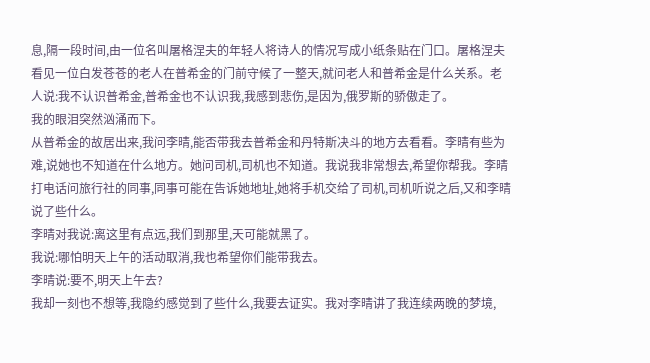息,隔一段时间,由一位名叫屠格涅夫的年轻人将诗人的情况写成小纸条贴在门口。屠格涅夫看见一位白发苍苍的老人在普希金的门前守候了一整天,就问老人和普希金是什么关系。老人说:我不认识普希金,普希金也不认识我,我感到悲伤,是因为,俄罗斯的骄傲走了。
我的眼泪突然汹涌而下。
从普希金的故居出来,我问李晴,能否带我去普希金和丹特斯决斗的地方去看看。李晴有些为难,说她也不知道在什么地方。她问司机,司机也不知道。我说我非常想去,希望你帮我。李晴打电话问旅行社的同事,同事可能在告诉她地址,她将手机交给了司机,司机听说之后,又和李晴说了些什么。
李晴对我说:离这里有点远,我们到那里,天可能就黑了。
我说:哪怕明天上午的活动取消,我也希望你们能带我去。
李晴说:要不,明天上午去?
我却一刻也不想等,我隐约感觉到了些什么,我要去证实。我对李晴讲了我连续两晚的梦境,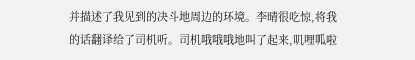并描述了我见到的决斗地周边的环境。李晴很吃惊,将我的话翻译给了司机听。司机哦哦哦地叫了起来,叽哩呱啦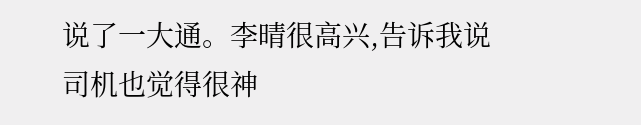说了一大通。李晴很高兴,告诉我说司机也觉得很神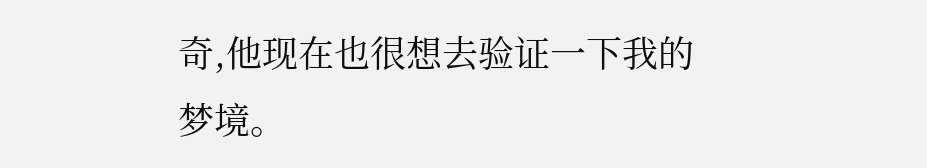奇,他现在也很想去验证一下我的梦境。